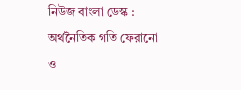নিউজ বাংলা ডেস্ক : অর্থনৈতিক গতি ফেরানো ও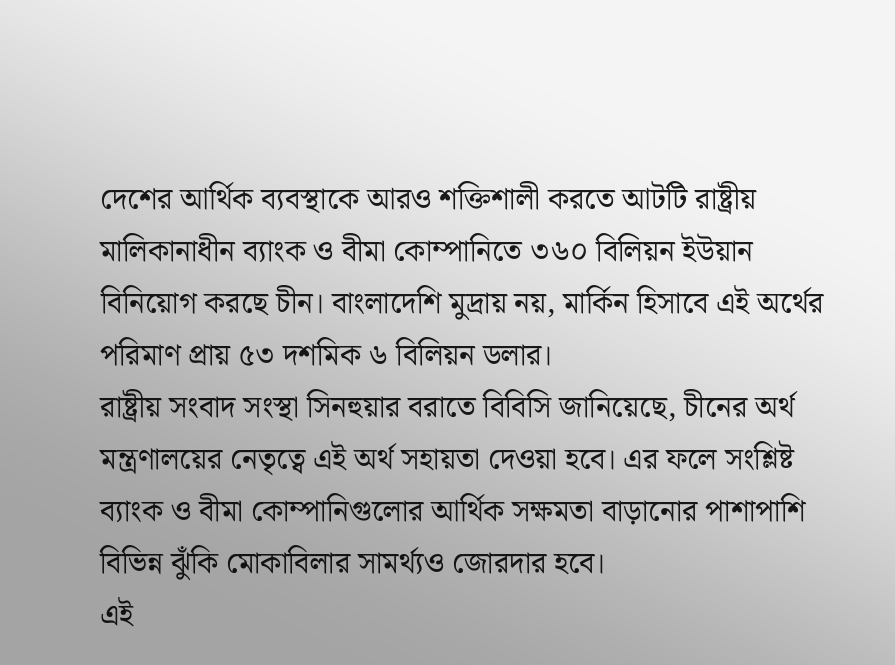দেশের আর্থিক ব্যবস্থাকে আরও শক্তিশালী করতে আটটি রাষ্ট্রীয় মালিকানাধীন ব্যাংক ও বীমা কোম্পানিতে ৩৬০ বিলিয়ন ইউয়ান বিনিয়োগ করছে চীন। বাংলাদেশি মুদ্রায় নয়, মার্কিন হিসাবে এই অর্থের পরিমাণ প্রায় ৫৩ দশমিক ৬ বিলিয়ন ডলার।
রাষ্ট্রীয় সংবাদ সংস্থা সিনহুয়ার বরাতে বিবিসি জানিয়েছে, চীনের অর্থ মন্ত্রণালয়ের নেতৃত্বে এই অর্থ সহায়তা দেওয়া হবে। এর ফলে সংশ্লিষ্ট ব্যাংক ও বীমা কোম্পানিগুলোর আর্থিক সক্ষমতা বাড়ানোর পাশাপাশি বিভিন্ন ঝুঁকি মোকাবিলার সামর্থ্যও জোরদার হবে।
এই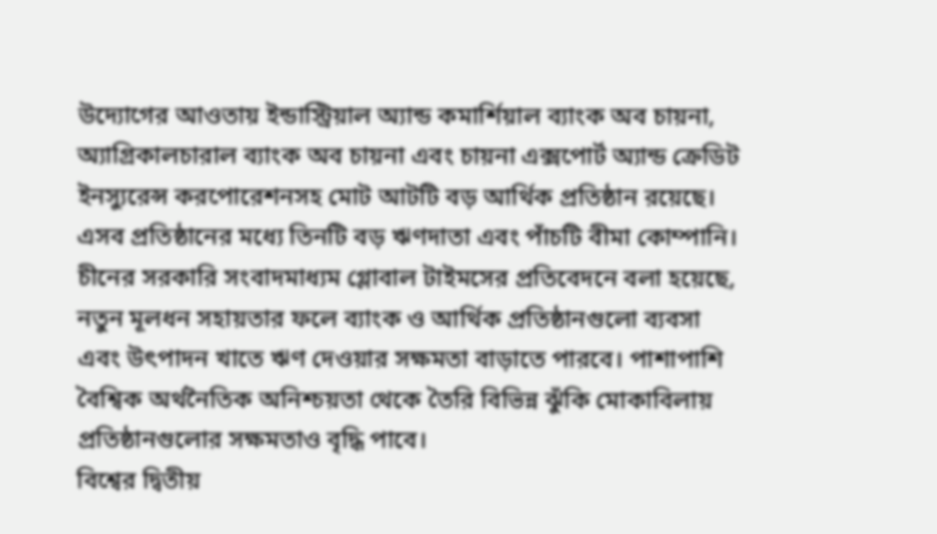উদ্যোগের আওতায় ইন্ডাস্ট্রিয়াল অ্যান্ড কমার্শিয়াল ব্যাংক অব চায়না, অ্যাগ্রিকালচারাল ব্যাংক অব চায়না এবং চায়না এক্সপোর্ট অ্যান্ড ক্রেডিট ইনস্যুরেন্স করপোরেশনসহ মোট আটটি বড় আর্থিক প্রতিষ্ঠান রয়েছে। এসব প্রতিষ্ঠানের মধ্যে তিনটি বড় ঋণদাতা এবং পাঁচটি বীমা কোম্পানি।
চীনের সরকারি সংবাদমাধ্যম গ্লোবাল টাইমসের প্রতিবেদনে বলা হয়েছে, নতুন মূলধন সহায়তার ফলে ব্যাংক ও আর্থিক প্রতিষ্ঠানগুলো ব্যবসা এবং উৎপাদন খাতে ঋণ দেওয়ার সক্ষমতা বাড়াতে পারবে। পাশাপাশি বৈশ্বিক অর্থনৈতিক অনিশ্চয়তা থেকে তৈরি বিভিন্ন ঝুঁকি মোকাবিলায় প্রতিষ্ঠানগুলোর সক্ষমতাও বৃদ্ধি পাবে।
বিশ্বের দ্বিতীয়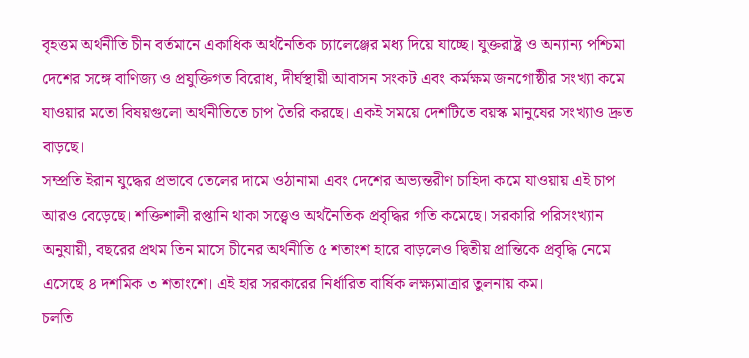বৃহত্তম অর্থনীতি চীন বর্তমানে একাধিক অর্থনৈতিক চ্যালেঞ্জের মধ্য দিয়ে যাচ্ছে। যুক্তরাষ্ট্র ও অন্যান্য পশ্চিমা দেশের সঙ্গে বাণিজ্য ও প্রযুক্তিগত বিরোধ, দীর্ঘস্থায়ী আবাসন সংকট এবং কর্মক্ষম জনগোষ্ঠীর সংখ্যা কমে যাওয়ার মতো বিষয়গুলো অর্থনীতিতে চাপ তৈরি করছে। একই সময়ে দেশটিতে বয়স্ক মানুষের সংখ্যাও দ্রুত বাড়ছে।
সম্প্রতি ইরান যুদ্ধের প্রভাবে তেলের দামে ওঠানামা এবং দেশের অভ্যন্তরীণ চাহিদা কমে যাওয়ায় এই চাপ আরও বেড়েছে। শক্তিশালী রপ্তানি থাকা সত্ত্বেও অর্থনৈতিক প্রবৃদ্ধির গতি কমেছে। সরকারি পরিসংখ্যান অনুযায়ী, বছরের প্রথম তিন মাসে চীনের অর্থনীতি ৫ শতাংশ হারে বাড়লেও দ্বিতীয় প্রান্তিকে প্রবৃদ্ধি নেমে এসেছে ৪ দশমিক ৩ শতাংশে। এই হার সরকারের নির্ধারিত বার্ষিক লক্ষ্যমাত্রার তুলনায় কম।
চলতি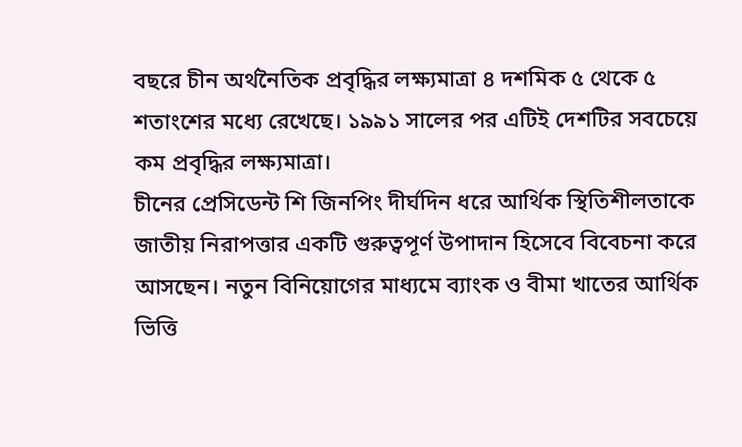বছরে চীন অর্থনৈতিক প্রবৃদ্ধির লক্ষ্যমাত্রা ৪ দশমিক ৫ থেকে ৫ শতাংশের মধ্যে রেখেছে। ১৯৯১ সালের পর এটিই দেশটির সবচেয়ে কম প্রবৃদ্ধির লক্ষ্যমাত্রা।
চীনের প্রেসিডেন্ট শি জিনপিং দীর্ঘদিন ধরে আর্থিক স্থিতিশীলতাকে জাতীয় নিরাপত্তার একটি গুরুত্বপূর্ণ উপাদান হিসেবে বিবেচনা করে আসছেন। নতুন বিনিয়োগের মাধ্যমে ব্যাংক ও বীমা খাতের আর্থিক ভিত্তি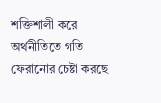শক্তিশালী করে অর্থনীতিতে গতি ফেরানোর চেষ্টা করছে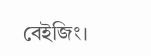বেইজিং।